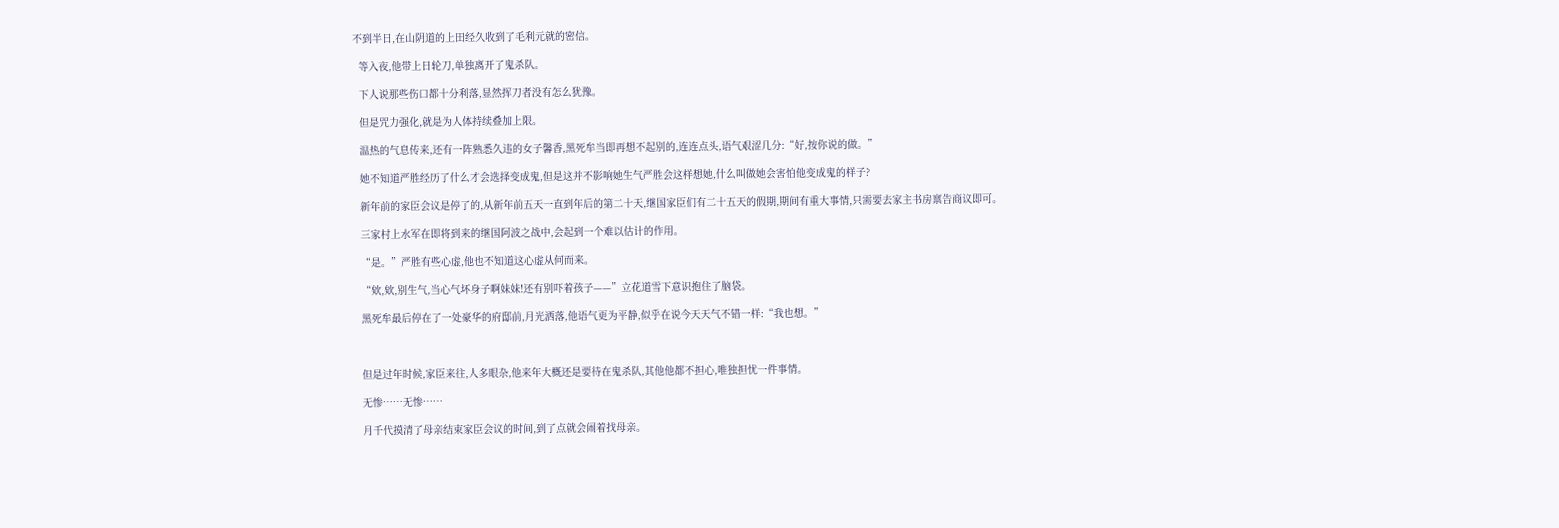不到半日,在山阴道的上田经久收到了毛利元就的密信。

  等入夜,他带上日轮刀,单独离开了鬼杀队。

  下人说那些伤口都十分利落,显然挥刀者没有怎么犹豫。

  但是咒力强化,就是为人体持续叠加上限。

  温热的气息传来,还有一阵熟悉久违的女子馨香,黑死牟当即再想不起别的,连连点头,语气艰涩几分:“好,按你说的做。”

  她不知道严胜经历了什么才会选择变成鬼,但是这并不影响她生气严胜会这样想她,什么叫做她会害怕他变成鬼的样子?

  新年前的家臣会议是停了的,从新年前五天一直到年后的第二十天,继国家臣们有二十五天的假期,期间有重大事情,只需要去家主书房禀告商议即可。

  三家村上水军在即将到来的继国阿波之战中,会起到一个难以估计的作用。

  “是。”严胜有些心虚,他也不知道这心虚从何而来。

  “欸,欸,别生气,当心气坏身子啊妹妹!还有别吓着孩子——”立花道雪下意识抱住了脑袋。

  黑死牟最后停在了一处豪华的府邸前,月光洒落,他语气更为平静,似乎在说今天天气不错一样:“我也想。”



  但是过年时候,家臣来往,人多眼杂,他来年大概还是要待在鬼杀队,其他他都不担心,唯独担忧一件事情。

  无惨……无惨……

  月千代摸清了母亲结束家臣会议的时间,到了点就会闹着找母亲。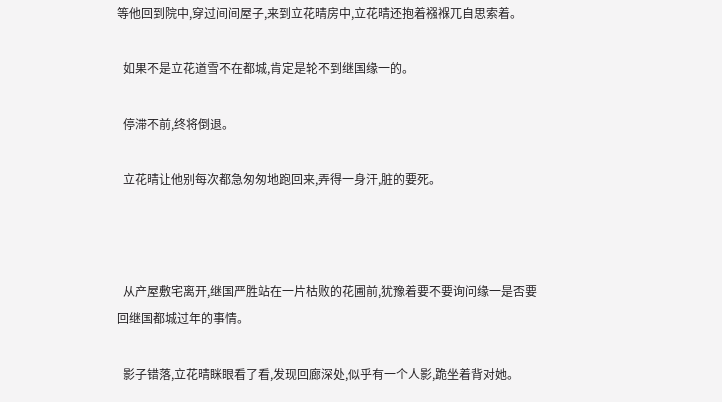等他回到院中,穿过间间屋子,来到立花晴房中,立花晴还抱着襁褓兀自思索着。

  如果不是立花道雪不在都城,肯定是轮不到继国缘一的。

  停滞不前,终将倒退。

  立花晴让他别每次都急匆匆地跑回来,弄得一身汗,脏的要死。



  从产屋敷宅离开,继国严胜站在一片枯败的花圃前,犹豫着要不要询问缘一是否要回继国都城过年的事情。

  影子错落,立花晴眯眼看了看,发现回廊深处,似乎有一个人影,跪坐着背对她。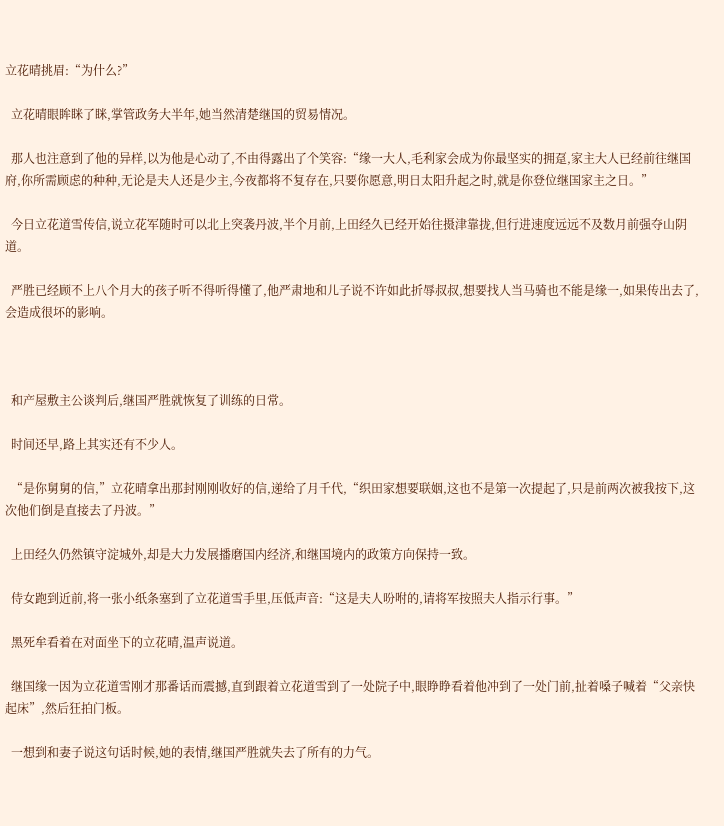立花晴挑眉:“为什么?”

  立花晴眼眸眯了眯,掌管政务大半年,她当然清楚继国的贸易情况。

  那人也注意到了他的异样,以为他是心动了,不由得露出了个笑容:“缘一大人,毛利家会成为你最坚实的拥趸,家主大人已经前往继国府,你所需顾虑的种种,无论是夫人还是少主,今夜都将不复存在,只要你愿意,明日太阳升起之时,就是你登位继国家主之日。”

  今日立花道雪传信,说立花军随时可以北上突袭丹波,半个月前,上田经久已经开始往摄津靠拢,但行进速度远远不及数月前强夺山阴道。

  严胜已经顾不上八个月大的孩子听不得听得懂了,他严肃地和儿子说不许如此折辱叔叔,想要找人当马骑也不能是缘一,如果传出去了,会造成很坏的影响。



  和产屋敷主公谈判后,继国严胜就恢复了训练的日常。

  时间还早,路上其实还有不少人。

  “是你舅舅的信,”立花晴拿出那封刚刚收好的信,递给了月千代,“织田家想要联姻,这也不是第一次提起了,只是前两次被我按下,这次他们倒是直接去了丹波。”

  上田经久仍然镇守淀城外,却是大力发展播磨国内经济,和继国境内的政策方向保持一致。

  侍女跑到近前,将一张小纸条塞到了立花道雪手里,压低声音:“这是夫人吩咐的,请将军按照夫人指示行事。”

  黑死牟看着在对面坐下的立花晴,温声说道。

  继国缘一因为立花道雪刚才那番话而震撼,直到跟着立花道雪到了一处院子中,眼睁睁看着他冲到了一处门前,扯着嗓子喊着“父亲快起床”,然后狂拍门板。

  一想到和妻子说这句话时候,她的表情,继国严胜就失去了所有的力气。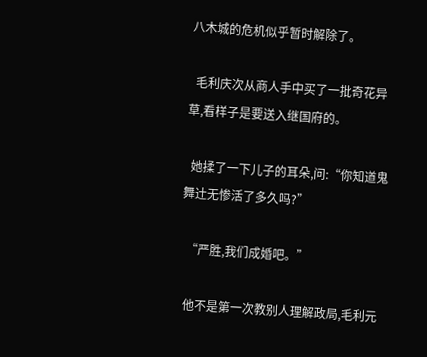八木城的危机似乎暂时解除了。

  毛利庆次从商人手中买了一批奇花异草,看样子是要送入继国府的。

  她揉了一下儿子的耳朵,问:“你知道鬼舞辻无惨活了多久吗?”

  “严胜,我们成婚吧。”

  他不是第一次教别人理解政局,毛利元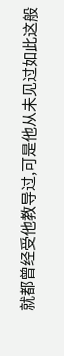就都曾经受他教导过,可是他从未见过如此这般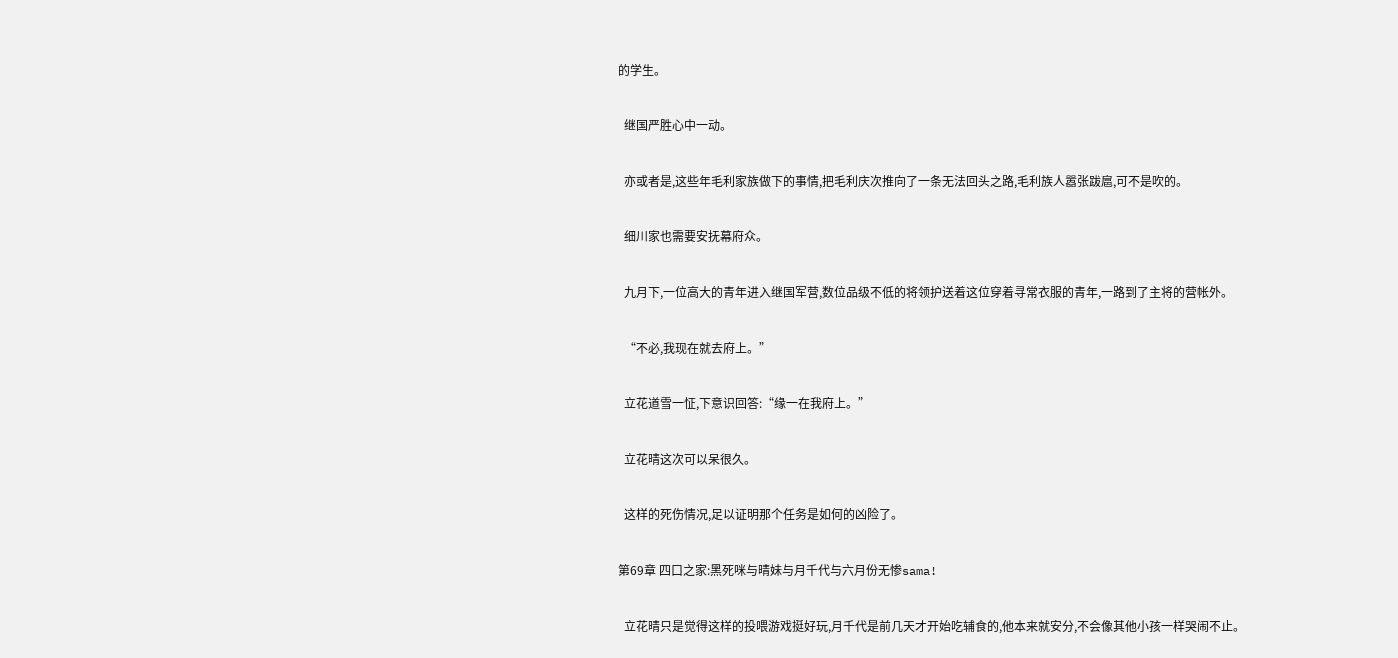的学生。

  继国严胜心中一动。

  亦或者是,这些年毛利家族做下的事情,把毛利庆次推向了一条无法回头之路,毛利族人嚣张跋扈,可不是吹的。

  细川家也需要安抚幕府众。

  九月下,一位高大的青年进入继国军营,数位品级不低的将领护送着这位穿着寻常衣服的青年,一路到了主将的营帐外。

  “不必,我现在就去府上。”

  立花道雪一怔,下意识回答:“缘一在我府上。”

  立花晴这次可以呆很久。

  这样的死伤情况,足以证明那个任务是如何的凶险了。

第69章 四口之家:黑死咪与晴妹与月千代与六月份无惨sama!

  立花晴只是觉得这样的投喂游戏挺好玩,月千代是前几天才开始吃辅食的,他本来就安分,不会像其他小孩一样哭闹不止。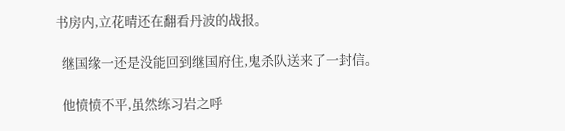书房内,立花晴还在翻看丹波的战报。

  继国缘一还是没能回到继国府住,鬼杀队送来了一封信。

  他愤愤不平,虽然练习岩之呼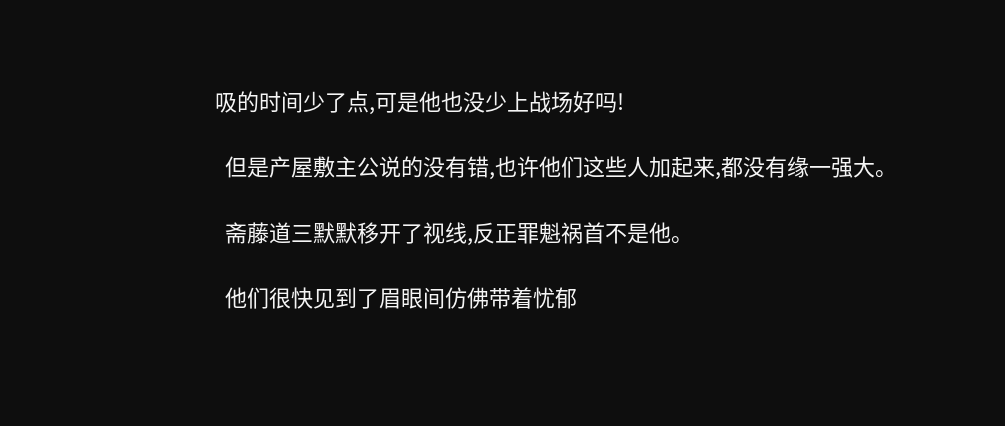吸的时间少了点,可是他也没少上战场好吗!

  但是产屋敷主公说的没有错,也许他们这些人加起来,都没有缘一强大。

  斋藤道三默默移开了视线,反正罪魁祸首不是他。

  他们很快见到了眉眼间仿佛带着忧郁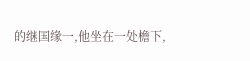的继国缘一,他坐在一处檐下,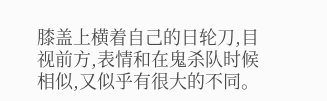膝盖上横着自己的日轮刀,目视前方,表情和在鬼杀队时候相似,又似乎有很大的不同。